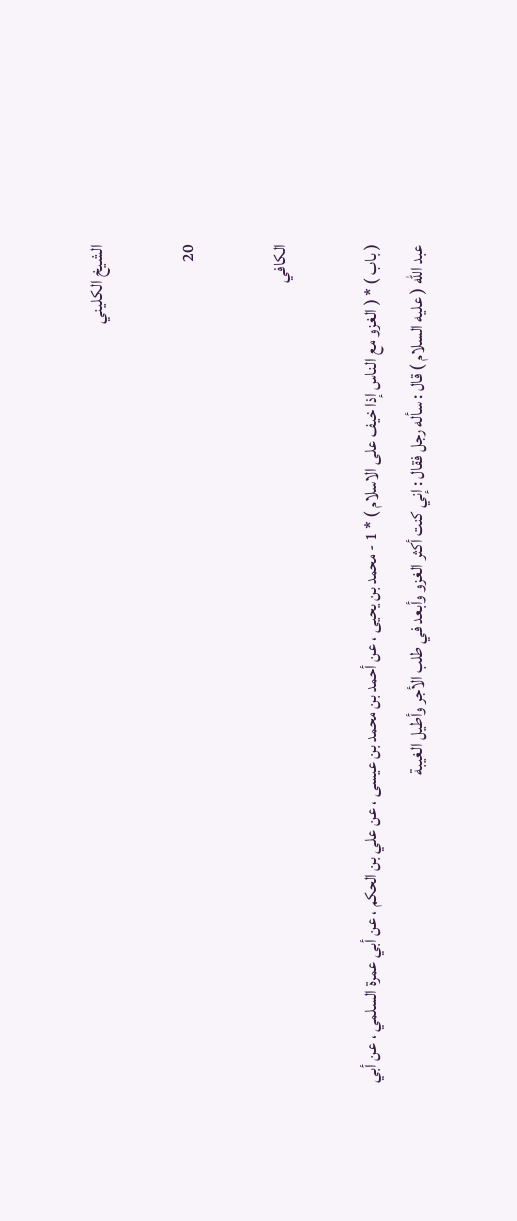الشيخ الكليني

20

الكافي

( باب ) * ( الغزو مع الناس إذا خيف على الاسلام ) * 1 - محمد بن يحيى ، عن أحمد بن محمد بن عيسى ، عن علي بن الحكم ، عن أبي عمرة السلمي ، عن أبي عبد الله ( عليه السلام ) قال : سأله رجل فقال : إني كنت أكثر الغزو وأبعد في طلب الأجر وأطيل الغيبة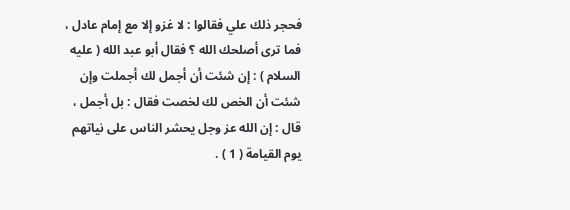فحجر ذلك علي فقالوا : لا غزو إلا مع إمام عادل ، فما ترى أصلحك الله ؟ فقال أبو عبد الله ( عليه السلام ) : إن شئت أن أجمل لك أجملت وإن شئت أن الخص لك لخصت فقال : بل أجمل ، قال : إن الله عز وجل يحشر الناس على نياتهم يوم القيامة ( 1 ) .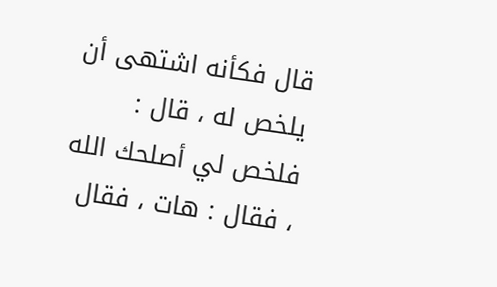قال فكأنه اشتهى أن يلخص له ، قال : فلخص لي أصلحك الله ، فقال : هات ، فقال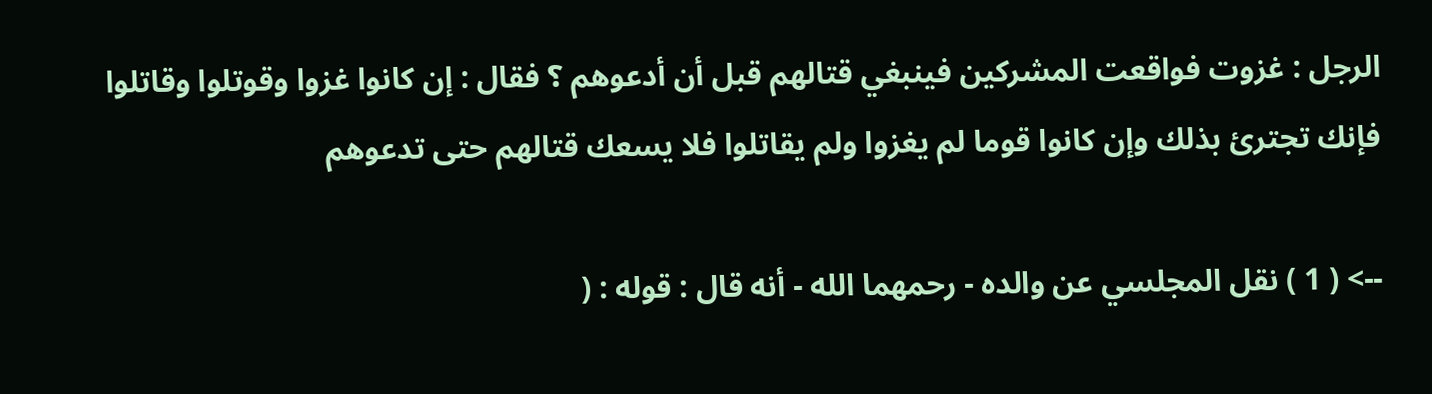الرجل : غزوت فواقعت المشركين فينبغي قتالهم قبل أن أدعوهم ؟ فقال : إن كانوا غزوا وقوتلوا وقاتلوا فإنك تجترئ بذلك وإن كانوا قوما لم يغزوا ولم يقاتلوا فلا يسعك قتالهم حتى تدعوهم

--> ( 1 ) نقل المجلسي عن والده - رحمهما الله - أنه قال : قوله : (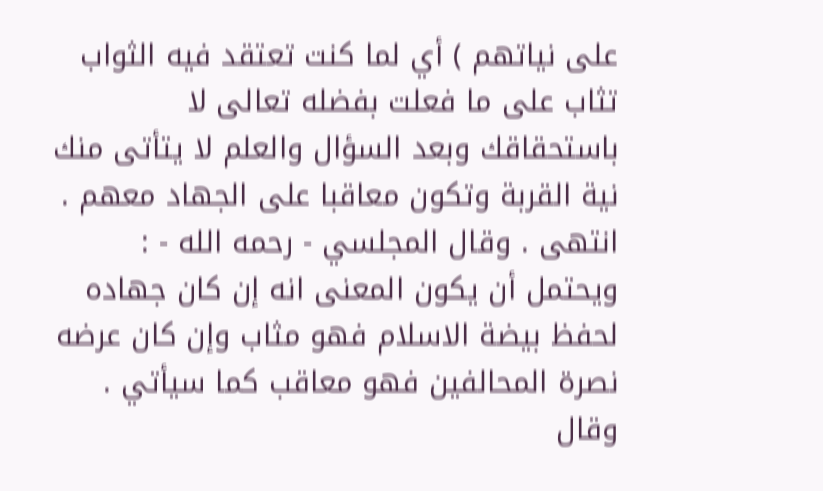على نياتهم ) أي لما كنت تعتقد فيه الثواب تثاب على ما فعلت بفضله تعالى لا باستحقاقك وبعد السؤال والعلم لا يتأتى منك نية القربة وتكون معاقبا على الجهاد معهم . انتهى . وقال المجلسي - رحمه الله - : ويحتمل أن يكون المعنى انه إن كان جهاده لحفظ بيضة الاسلام فهو مثاب وإن كان عرضه نصرة المحالفين فهو معاقب كما سيأتي . وقال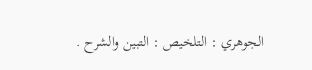الجوهري : التلخيص : التبين والشرح .